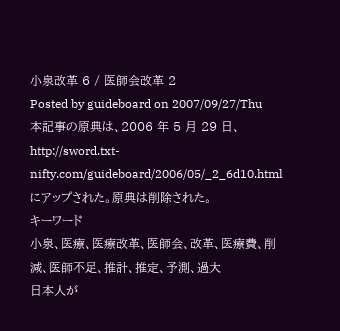小泉改革 6 / 医師会改革 2
Posted by guideboard on 2007/09/27/Thu
本記事の原典は、2006 年 5 月 29 日、http://sword.txt-nifty.com/guideboard/2006/05/_2_6d10.html にアップされた。原典は削除された。
キーワード
小泉、医療、医療改革、医師会、改革、医療費、削減、医師不足、推計、推定、予測、過大
日本人が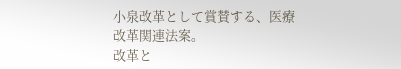小泉改革として賞賛する、医療改革関連法案。
改革と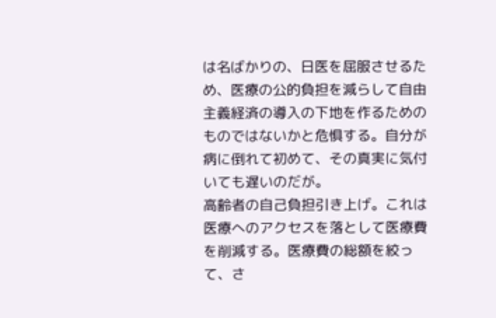は名ばかりの、日医を屈服させるため、医療の公的負担を減らして自由主義経済の導入の下地を作るためのものではないかと危惧する。自分が病に倒れて初めて、その真実に気付いても遅いのだが。
高齢者の自己負担引き上げ。これは医療へのアクセスを落として医療費を削減する。医療費の総額を絞って、さ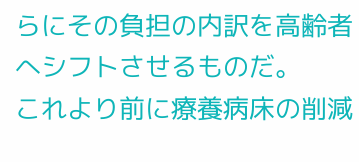らにその負担の内訳を高齢者へシフトさせるものだ。
これより前に療養病床の削減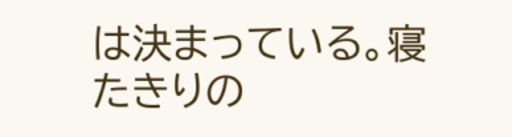は決まっている。寝たきりの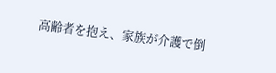高齢者を抱え、家族が介護で倒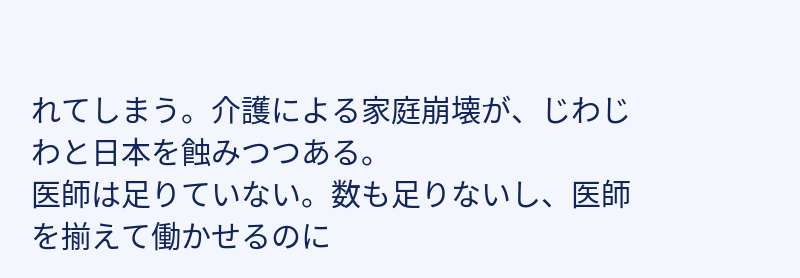れてしまう。介護による家庭崩壊が、じわじわと日本を蝕みつつある。
医師は足りていない。数も足りないし、医師を揃えて働かせるのに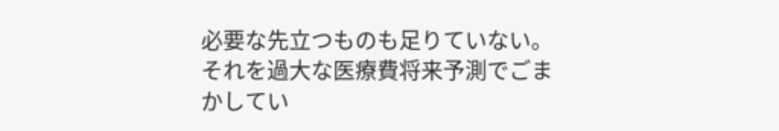必要な先立つものも足りていない。それを過大な医療費将来予測でごまかしてい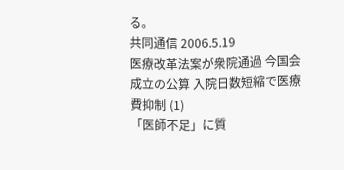る。
共同通信 2006.5.19
医療改革法案が衆院通過 今国会成立の公算 入院日数短縮で医療費抑制 (1)
「医師不足」に質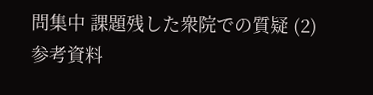問集中 課題残した衆院での質疑 (2)
参考資料